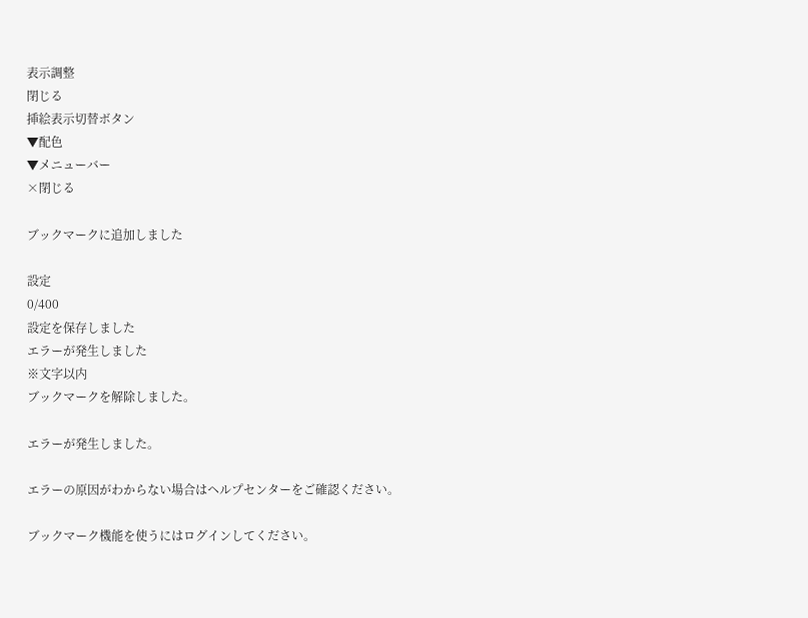表示調整
閉じる
挿絵表示切替ボタン
▼配色
▼メニューバー
×閉じる

ブックマークに追加しました

設定
0/400
設定を保存しました
エラーが発生しました
※文字以内
ブックマークを解除しました。

エラーが発生しました。

エラーの原因がわからない場合はヘルプセンターをご確認ください。

ブックマーク機能を使うにはログインしてください。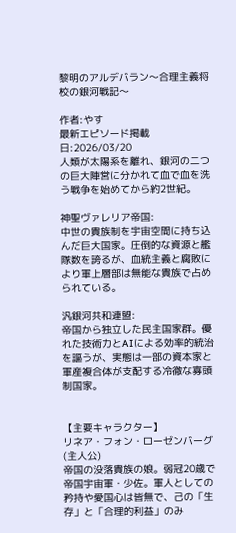黎明のアルデバラン〜合理主義将校の銀河戦記〜

作者:やす
最新エピソード掲載日:2026/03/20
人類が太陽系を離れ、銀河の二つの巨大陣営に分かれて血で血を洗う戦争を始めてから約2世紀。

神聖ヴァレリア帝国:
中世の貴族制を宇宙空間に持ち込んだ巨大国家。圧倒的な資源と艦隊数を誇るが、血統主義と腐敗により軍上層部は無能な貴族で占められている。

汎銀河共和連盟:
帝国から独立した民主国家群。優れた技術力とAIによる効率的統治を謳うが、実態は一部の資本家と軍産複合体が支配する冷徹な寡頭制国家。


【主要キャラクター】
リネア・フォン・ローゼンバーグ(主人公)
帝国の没落貴族の娘。弱冠20歳で帝国宇宙軍・少佐。軍人としての矜持や愛国心は皆無で、己の「生存」と「合理的利益」のみ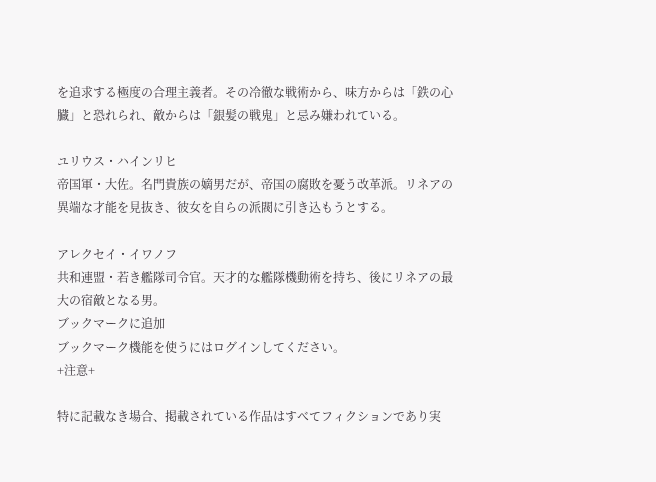を追求する極度の合理主義者。その冷徹な戦術から、味方からは「鉄の心臓」と恐れられ、敵からは「銀髪の戦鬼」と忌み嫌われている。

ユリウス・ハインリヒ
帝国軍・大佐。名門貴族の嫡男だが、帝国の腐敗を憂う改革派。リネアの異端な才能を見抜き、彼女を自らの派閥に引き込もうとする。

アレクセイ・イワノフ
共和連盟・若き艦隊司令官。天才的な艦隊機動術を持ち、後にリネアの最大の宿敵となる男。
ブックマークに追加
ブックマーク機能を使うにはログインしてください。
+注意+

特に記載なき場合、掲載されている作品はすべてフィクションであり実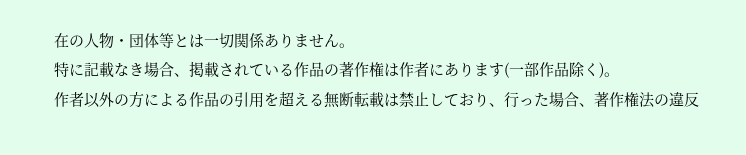在の人物・団体等とは一切関係ありません。
特に記載なき場合、掲載されている作品の著作権は作者にあります(一部作品除く)。
作者以外の方による作品の引用を超える無断転載は禁止しており、行った場合、著作権法の違反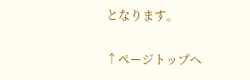となります。

↑ページトップへ